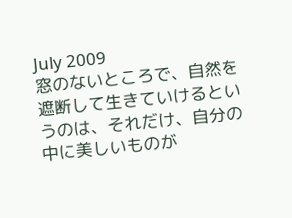July 2009
窓のないところで、自然を遮断して生きていけるというのは、それだけ、自分の中に美しいものが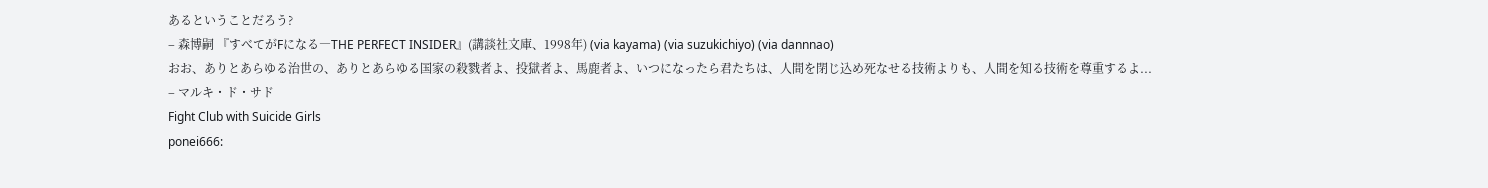あるということだろう?
– 森博嗣 『すべてがFになる―THE PERFECT INSIDER』(講談社文庫、1998年) (via kayama) (via suzukichiyo) (via dannnao)
おお、ありとあらゆる治世の、ありとあらゆる国家の殺戮者よ、投獄者よ、馬鹿者よ、いつになったら君たちは、人間を閉じ込め死なせる技術よりも、人間を知る技術を尊重するよ...
– マルキ・ド・サド
Fight Club with Suicide Girls
ponei666: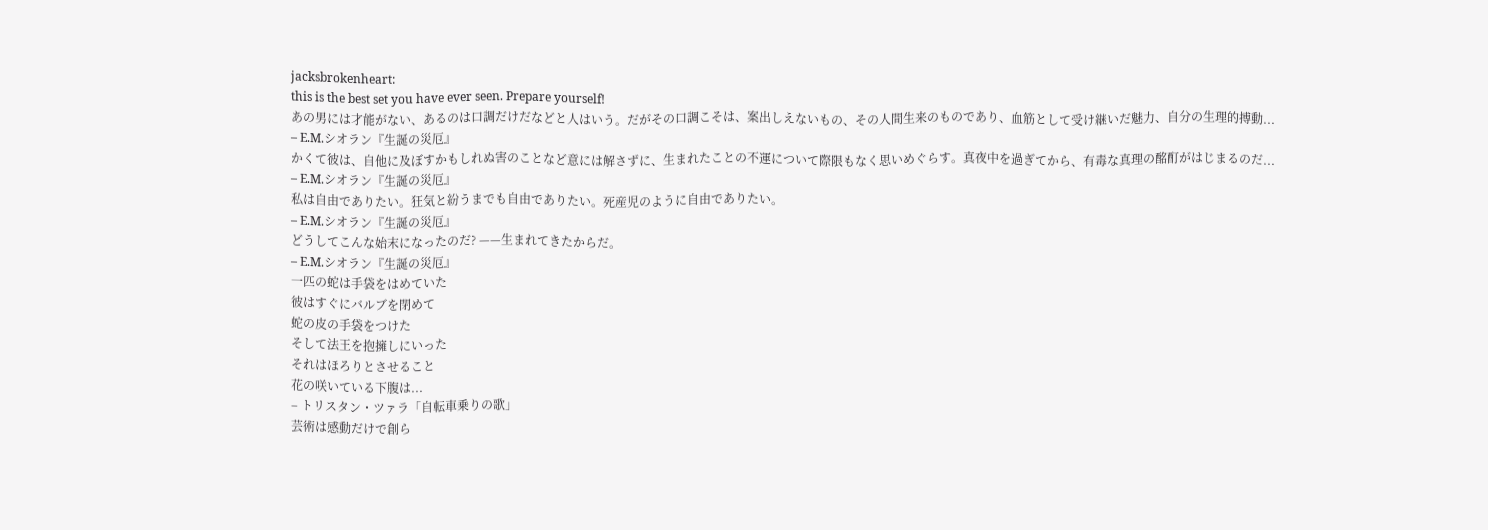jacksbrokenheart:
this is the best set you have ever seen. Prepare yourself!
あの男には才能がない、あるのは口調だけだなどと人はいう。だがその口調こそは、案出しえないもの、その人間生来のものであり、血筋として受け継いだ魅力、自分の生理的搏動...
– E.M.シオラン『生誕の災厄』
かくて彼は、自他に及ぼすかもしれぬ害のことなど意には解さずに、生まれたことの不運について際限もなく思いめぐらす。真夜中を過ぎてから、有毒な真理の酩酊がはじまるのだ...
– E.M.シオラン『生誕の災厄』
私は自由でありたい。狂気と紛うまでも自由でありたい。死産児のように自由でありたい。
– E.M.シオラン『生誕の災厄』
どうしてこんな始末になったのだ? ——生まれてきたからだ。
– E.M.シオラン『生誕の災厄』
一匹の蛇は手袋をはめていた
彼はすぐにバルブを閉めて
蛇の皮の手袋をつけた
そして法王を抱擁しにいった
それはほろりとさせること
花の咲いている下腹は...
– トリスタン・ツァラ「自転車乗りの歌」
芸術は感動だけで創ら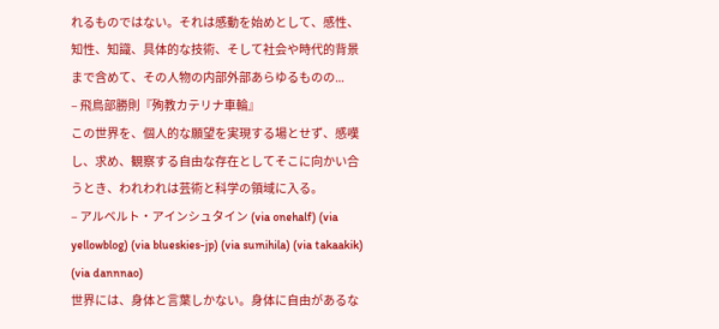れるものではない。それは感動を始めとして、感性、知性、知識、具体的な技術、そして社会や時代的背景まで含めて、その人物の内部外部あらゆるものの...
– 飛鳥部勝則『殉教カテリナ車輪』
この世界を、個人的な願望を実現する場とせず、感嘆し、求め、観察する自由な存在としてそこに向かい合うとき、われわれは芸術と科学の領域に入る。
– アルベルト・アインシュタイン (via onehalf) (via yellowblog) (via blueskies-jp) (via sumihila) (via takaakik) (via dannnao)
世界には、身体と言葉しかない。身体に自由があるな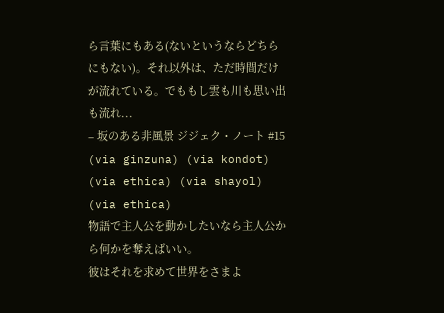ら言葉にもある(ないというならどちらにもない)。それ以外は、ただ時間だけが流れている。でももし雲も川も思い出も流れ...
– 坂のある非風景 ジジェク・ノート #15 (via ginzuna) (via kondot) (via ethica) (via shayol) (via ethica)
物語で主人公を動かしたいなら主人公から何かを奪えばいい。
彼はそれを求めて世界をさまよ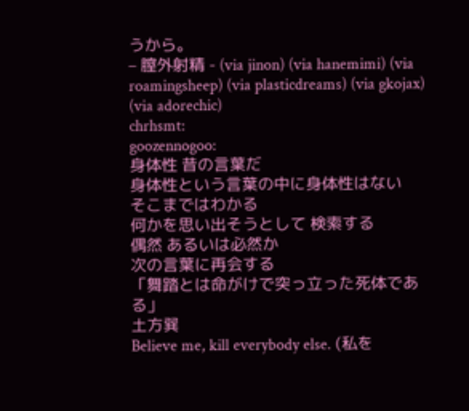うから。
– 膣外射精 - (via jinon) (via hanemimi) (via roamingsheep) (via plasticdreams) (via gkojax) (via adorechic)
chrhsmt:
goozennogoo:
身体性 昔の言葉だ
身体性という言葉の中に身体性はない
そこまではわかる
何かを思い出そうとして 検索する
偶然 あるいは必然か
次の言葉に再会する
「舞踏とは命がけで突っ立った死体である」
土方巽
Believe me, kill everybody else. (私を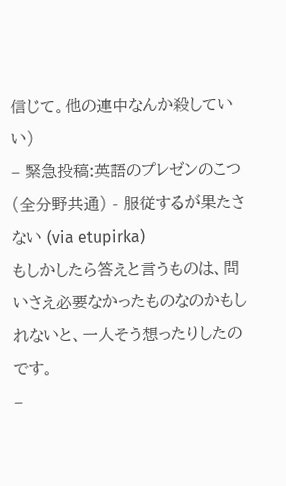信じて。他の連中なんか殺していい)
– 緊急投稿:英語のプレゼンのこつ(全分野共通) - 服従するが果たさない (via etupirka)
もしかしたら答えと言うものは、問いさえ必要なかったものなのかもしれないと、一人そう想ったりしたのです。
–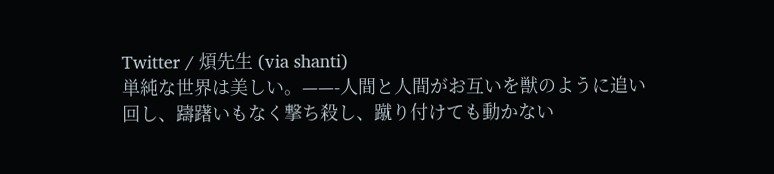Twitter / 煩先生 (via shanti)
単純な世界は美しい。——-人間と人間がお互いを獣のように追い回し、躊躇いもなく撃ち殺し、蹴り付けても動かない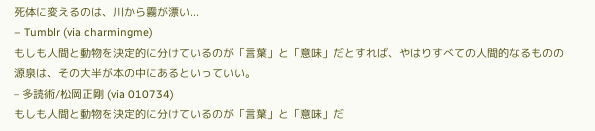死体に変えるのは、川から霧が漂い...
– Tumblr (via charmingme)
もしも人間と動物を決定的に分けているのが「言葉」と「意味」だとすれば、やはりすべての人間的なるものの源泉は、その大半が本の中にあるといっていい。
– 多読術/松岡正剛 (via 010734)
もしも人間と動物を決定的に分けているのが「言葉」と「意味」だ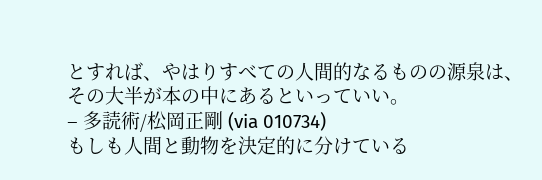とすれば、やはりすべての人間的なるものの源泉は、その大半が本の中にあるといっていい。
– 多読術/松岡正剛 (via 010734)
もしも人間と動物を決定的に分けている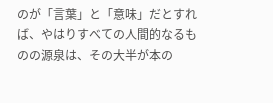のが「言葉」と「意味」だとすれば、やはりすべての人間的なるものの源泉は、その大半が本の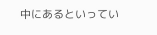中にあるといってい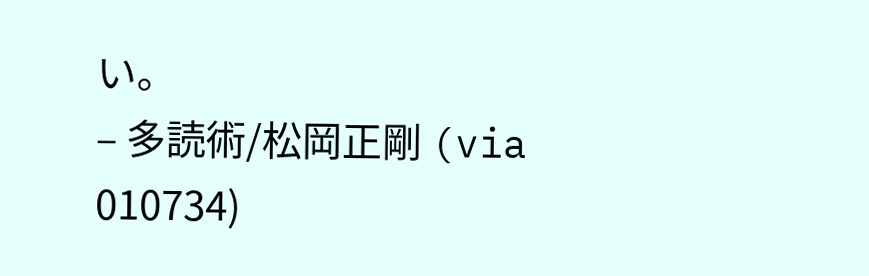い。
– 多読術/松岡正剛 (via 010734)